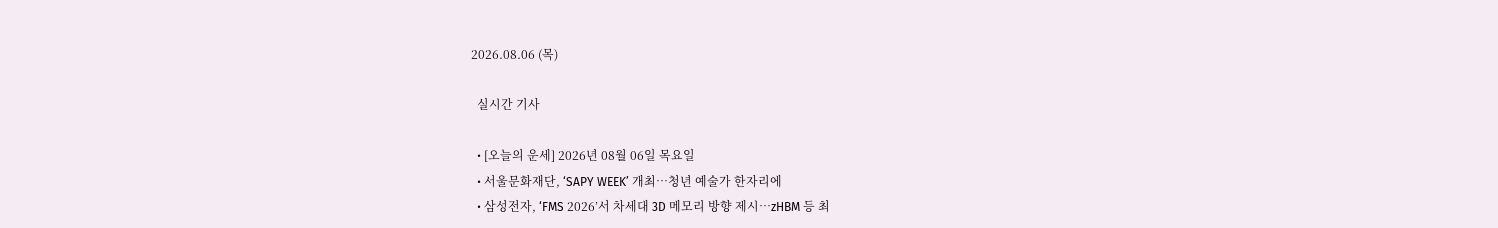2026.08.06 (목)

  실시간 기사

  • [오늘의 운세] 2026년 08월 06일 목요일
  • 서울문화재단, ‘SAPY WEEK’ 개최…청년 예술가 한자리에
  • 삼성전자, ‘FMS 2026’서 차세대 3D 메모리 방향 제시…zHBM 등 최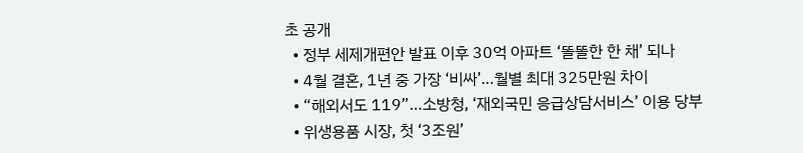초 공개
  • 정부 세제개편안 발표 이후 30억 아파트 ‘똘똘한 한 채’ 되나
  • 4월 결혼, 1년 중 가장 ‘비싸’…월별 최대 325만원 차이
  • “해외서도 119”…소방청, ‘재외국민 응급상담서비스’ 이용 당부
  • 위생용품 시장, 첫 ‘3조원’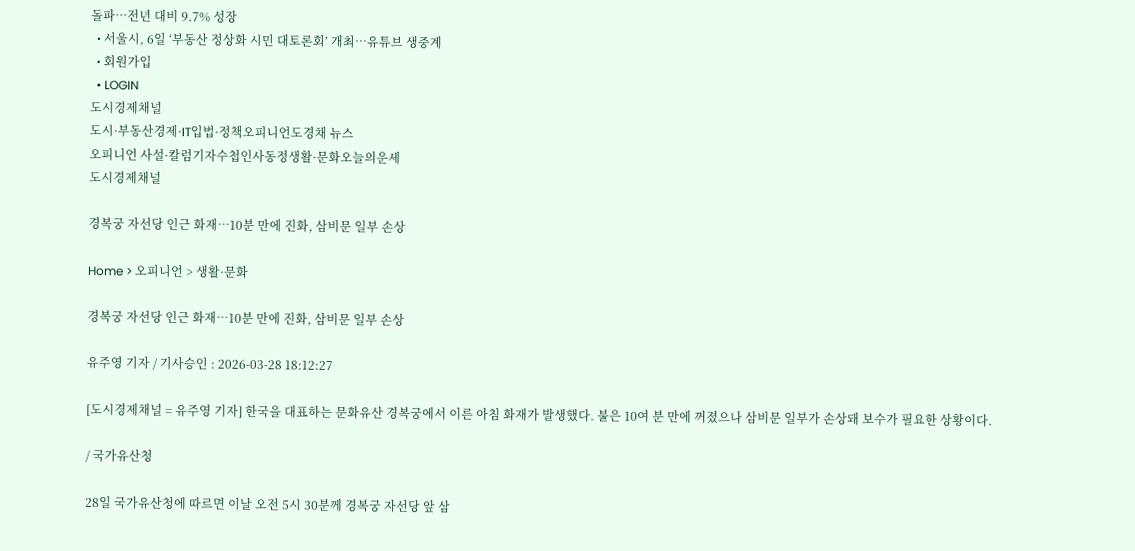돌파…전년 대비 9.7% 성장
  • 서울시, 6일 ‘부동산 정상화 시민 대토론회’ 개최…유튜브 생중계
  • 회원가입
  • LOGIN
도시경제채널
도시·부동산경제·IT입법·정책오피니언도경채 뉴스
오피니언 사설·칼럼기자수첩인사동정생활·문화오늘의운세
도시경제채널

경복궁 자선당 인근 화재…10분 만에 진화, 삼비문 일부 손상

Home > 오피니언 > 생활·문화

경복궁 자선당 인근 화재…10분 만에 진화, 삼비문 일부 손상

유주영 기자 / 기사승인 : 2026-03-28 18:12:27

[도시경제채널 = 유주영 기자] 한국을 대표하는 문화유산 경복궁에서 이른 아침 화재가 발생했다. 불은 10여 분 만에 꺼졌으나 삼비문 일부가 손상돼 보수가 필요한 상황이다.

/ 국가유산청

28일 국가유산청에 따르면 이날 오전 5시 30분께 경복궁 자선당 앞 삼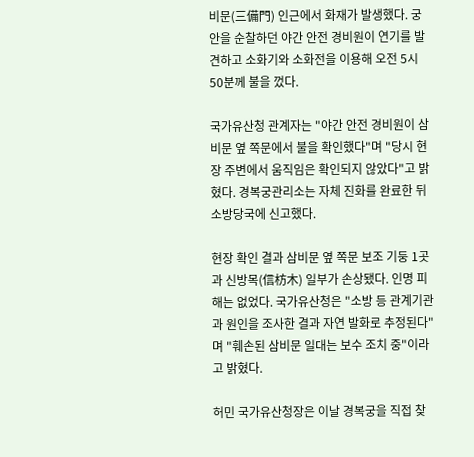비문(三備門) 인근에서 화재가 발생했다. 궁 안을 순찰하던 야간 안전 경비원이 연기를 발견하고 소화기와 소화전을 이용해 오전 5시 50분께 불을 껐다.

국가유산청 관계자는 "야간 안전 경비원이 삼비문 옆 쪽문에서 불을 확인했다"며 "당시 현장 주변에서 움직임은 확인되지 않았다"고 밝혔다. 경복궁관리소는 자체 진화를 완료한 뒤 소방당국에 신고했다.

현장 확인 결과 삼비문 옆 쪽문 보조 기둥 1곳과 신방목(信枋木) 일부가 손상됐다. 인명 피해는 없었다. 국가유산청은 "소방 등 관계기관과 원인을 조사한 결과 자연 발화로 추정된다"며 "훼손된 삼비문 일대는 보수 조치 중"이라고 밝혔다.

허민 국가유산청장은 이날 경복궁을 직접 찾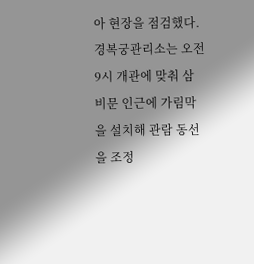아 현장을 점검했다. 경복궁관리소는 오전 9시 개관에 맞춰 삼비문 인근에 가림막을 설치해 관람 동선을 조정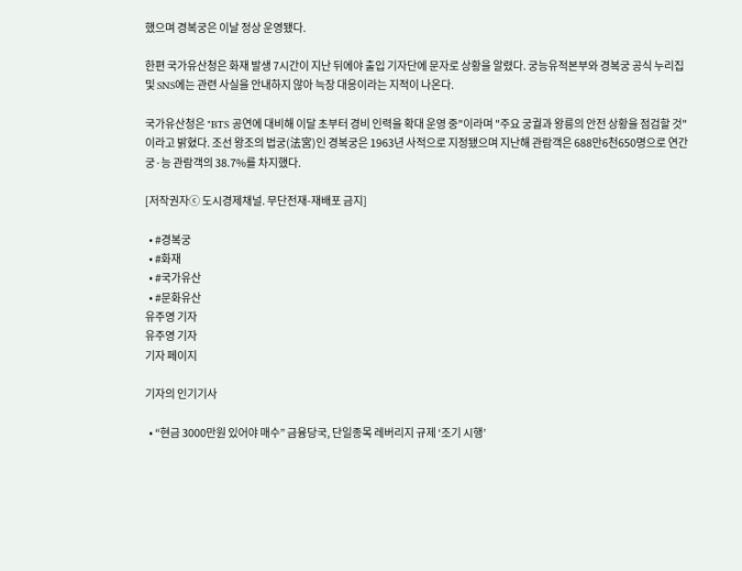했으며 경복궁은 이날 정상 운영됐다.

한편 국가유산청은 화재 발생 7시간이 지난 뒤에야 출입 기자단에 문자로 상황을 알렸다. 궁능유적본부와 경복궁 공식 누리집 및 SNS에는 관련 사실을 안내하지 않아 늑장 대응이라는 지적이 나온다.

국가유산청은 "BTS 공연에 대비해 이달 초부터 경비 인력을 확대 운영 중"이라며 "주요 궁궐과 왕릉의 안전 상황을 점검할 것"이라고 밝혔다. 조선 왕조의 법궁(法宮)인 경복궁은 1963년 사적으로 지정됐으며 지난해 관람객은 688만6천650명으로 연간 궁·능 관람객의 38.7%를 차지했다.

[저작권자ⓒ 도시경제채널. 무단전재-재배포 금지]

  • #경복궁
  • #화재
  • #국가유산
  • #문화유산
유주영 기자
유주영 기자
기자 페이지

기자의 인기기사

  • “현금 3000만원 있어야 매수” 금융당국, 단일종목 레버리지 규제 ‘조기 시행’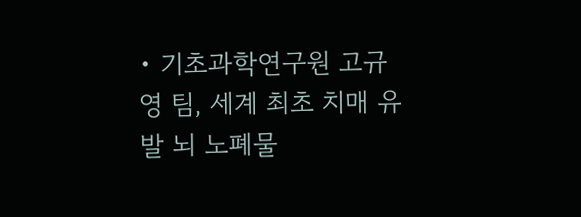• 기초과학연구원 고규영 팀, 세계 최초 치매 유발 뇌 노폐물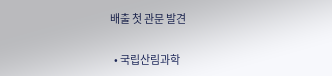배출 첫 관문 발견

  • 국립산림과학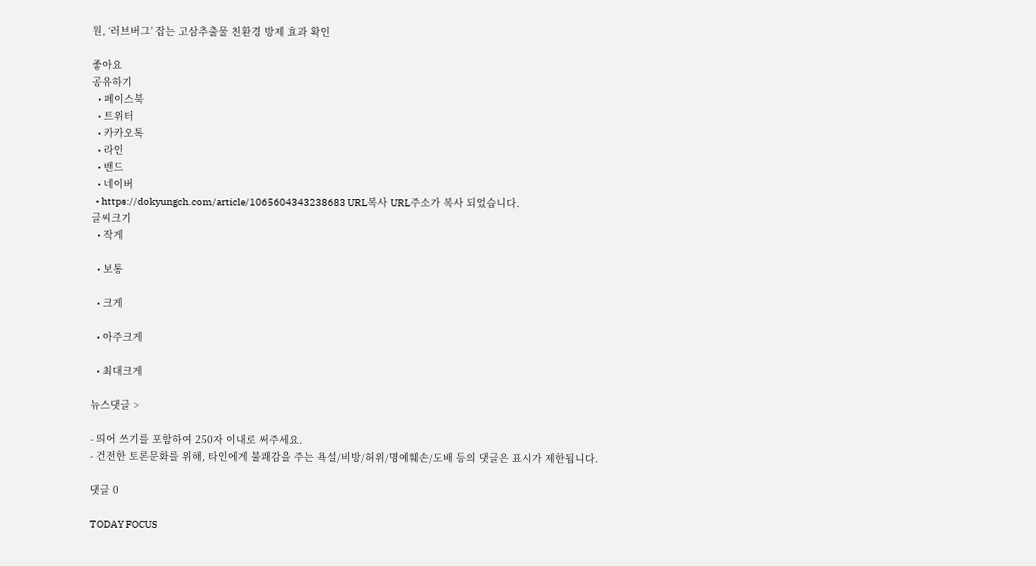원, ‘러브버그’ 잡는 고삼추출물 친환경 방제 효과 확인

좋아요
공유하기
  • 페이스북
  • 트위터
  • 카카오톡
  • 라인
  • 밴드
  • 네이버
  • https://dokyungch.com/article/1065604343238683 URL복사 URL주소가 복사 되었습니다.
글씨크기
  • 작게

  • 보통

  • 크게

  • 아주크게

  • 최대크게

뉴스댓글 >

- 띄어 쓰기를 포함하여 250자 이내로 써주세요.
- 건전한 토론문화를 위해, 타인에게 불쾌감을 주는 욕설/비방/허위/명예훼손/도배 등의 댓글은 표시가 제한됩니다.

댓글 0

TODAY FOCUS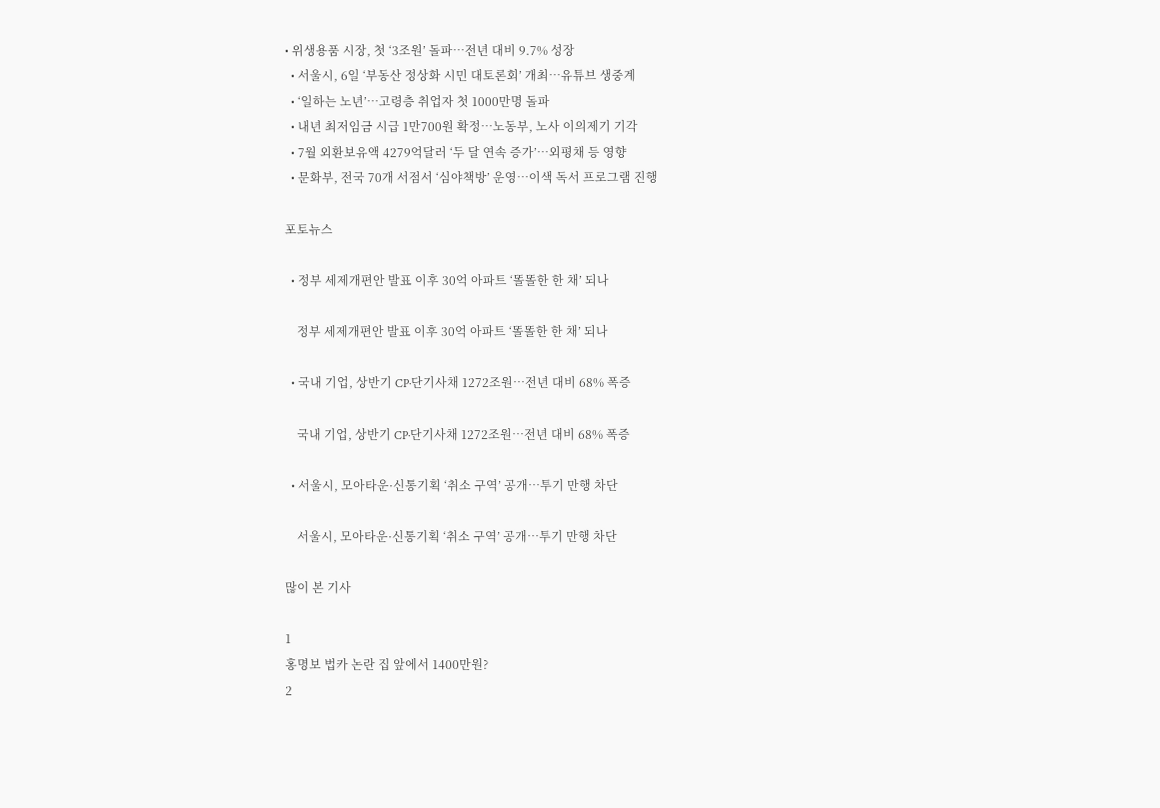• 위생용품 시장, 첫 ‘3조원’ 돌파…전년 대비 9.7% 성장
  • 서울시, 6일 ‘부동산 정상화 시민 대토론회’ 개최…유튜브 생중계
  • ‘일하는 노년’…고령층 취업자 첫 1000만명 돌파
  • 내년 최저임금 시급 1만700원 확정…노동부, 노사 이의제기 기각
  • 7월 외환보유액 4279억달러 ‘두 달 연속 증가’…외평채 등 영향
  • 문화부, 전국 70개 서점서 ‘심야책방’ 운영…이색 독서 프로그램 진행

포토뉴스

  • 정부 세제개편안 발표 이후 30억 아파트 ‘똘똘한 한 채’ 되나

    정부 세제개편안 발표 이후 30억 아파트 ‘똘똘한 한 채’ 되나

  • 국내 기업, 상반기 CP·단기사채 1272조원…전년 대비 68% 폭증

    국내 기업, 상반기 CP·단기사채 1272조원…전년 대비 68% 폭증

  • 서울시, 모아타운·신통기획 ‘취소 구역’ 공개…투기 만행 차단

    서울시, 모아타운·신통기획 ‘취소 구역’ 공개…투기 만행 차단

많이 본 기사

1
홍명보 법카 논란 집 앞에서 1400만원?
2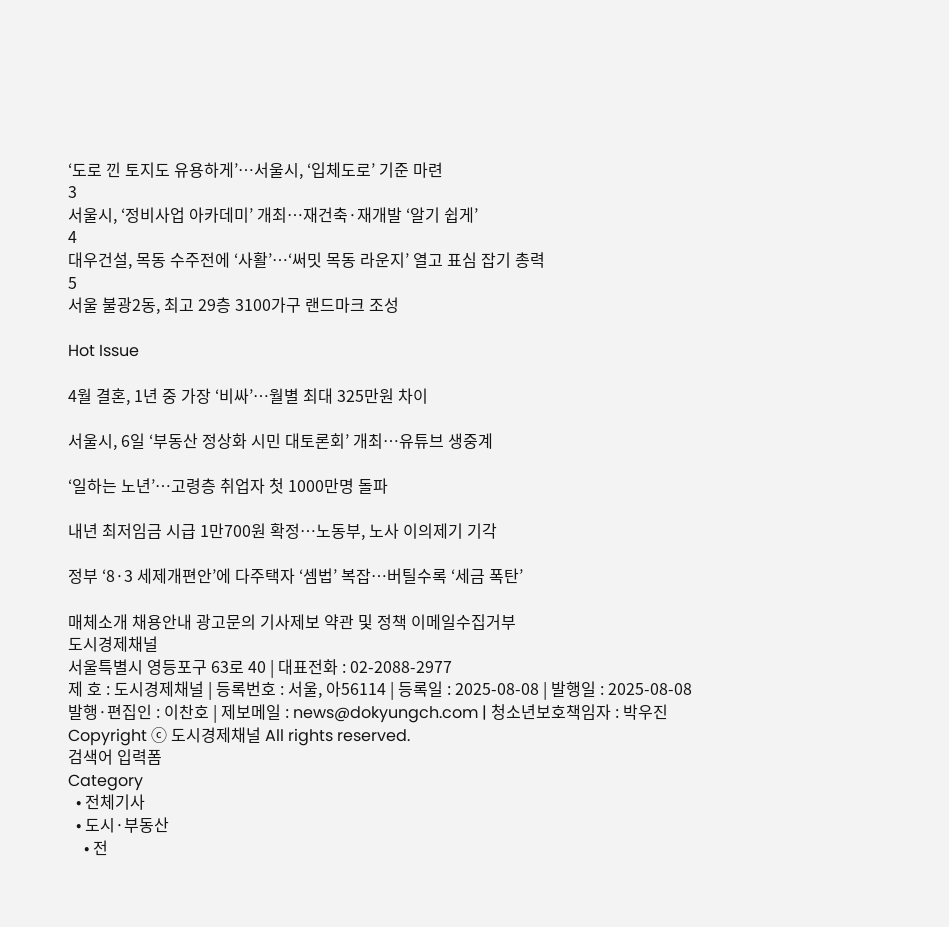‘도로 낀 토지도 유용하게’…서울시, ‘입체도로’ 기준 마련
3
서울시, ‘정비사업 아카데미’ 개최…재건축·재개발 ‘알기 쉽게’
4
대우건설, 목동 수주전에 ‘사활’…‘써밋 목동 라운지’ 열고 표심 잡기 총력
5
서울 불광2동, 최고 29층 3100가구 랜드마크 조성

Hot Issue

4월 결혼, 1년 중 가장 ‘비싸’…월별 최대 325만원 차이

서울시, 6일 ‘부동산 정상화 시민 대토론회’ 개최…유튜브 생중계

‘일하는 노년’…고령층 취업자 첫 1000만명 돌파

내년 최저임금 시급 1만700원 확정…노동부, 노사 이의제기 기각

정부 ‘8·3 세제개편안’에 다주택자 ‘셈법’ 복잡…버틸수록 ‘세금 폭탄’

매체소개 채용안내 광고문의 기사제보 약관 및 정책 이메일수집거부
도시경제채널
서울특별시 영등포구 63로 40 | 대표전화 : 02-2088-2977
제 호 : 도시경제채널 | 등록번호 : 서울, 아56114 | 등록일 : 2025-08-08 | 발행일 : 2025-08-08
발행·편집인 : 이찬호 | 제보메일 : news@dokyungch.com | 청소년보호책임자 : 박우진
Copyright ⓒ 도시경제채널 All rights reserved.
검색어 입력폼
Category
  • 전체기사
  • 도시·부동산
    • 전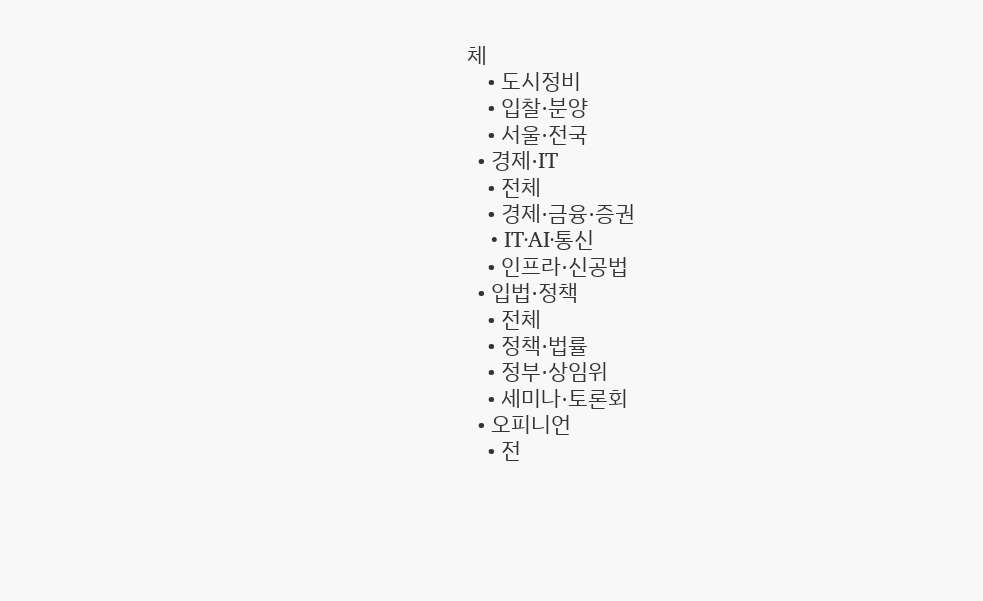체
    • 도시정비
    • 입찰·분양
    • 서울·전국
  • 경제·IT
    • 전체
    • 경제·금융·증권
    • IT·AI·통신
    • 인프라·신공법
  • 입법·정책
    • 전체
    • 정책·법률
    • 정부·상임위
    • 세미나·토론회
  • 오피니언
    • 전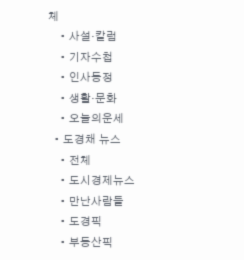체
    • 사설·칼럼
    • 기자수첩
    • 인사동정
    • 생활·문화
    • 오늘의운세
  • 도경채 뉴스
    • 전체
    • 도시경제뉴스
    • 만난사람들
    • 도경픽
    • 부동산픽